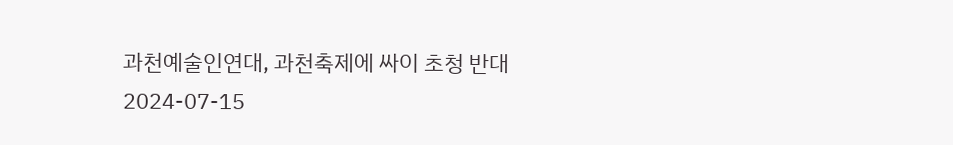과천예술인연대, 과천축제에 싸이 초청 반대
2024-07-15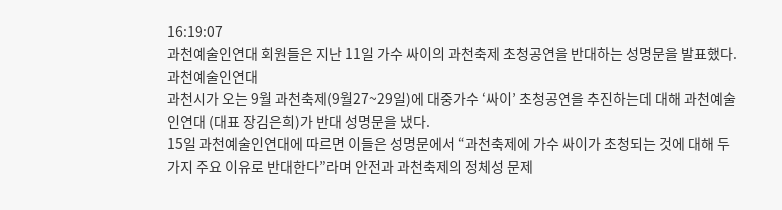16:19:07
과천예술인연대 회원들은 지난 11일 가수 싸이의 과천축제 초청공연을 반대하는 성명문을 발표했다. 과천예술인연대
과천시가 오는 9월 과천축제(9월27~29일)에 대중가수 ‘싸이’ 초청공연을 추진하는데 대해 과천예술인연대 (대표 장김은희)가 반대 성명문을 냈다.
15일 과천예술인연대에 따르면 이들은 성명문에서 “과천축제에 가수 싸이가 초청되는 것에 대해 두 가지 주요 이유로 반대한다”라며 안전과 과천축제의 정체성 문제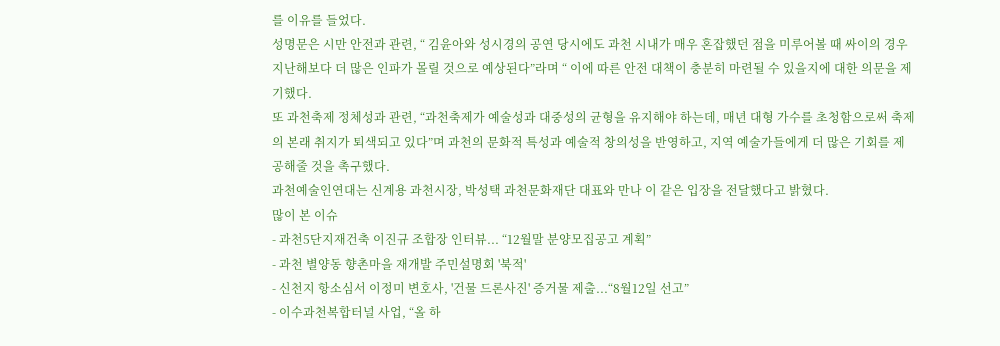를 이유를 들었다.
성명문은 시만 안전과 관련, “ 김윤아와 성시경의 공연 당시에도 과천 시내가 매우 혼잡했던 점을 미루어볼 때 싸이의 경우 지난해보다 더 많은 인파가 몰릴 것으로 예상된다”라며 “ 이에 따른 안전 대책이 충분히 마련될 수 있을지에 대한 의문을 제기했다.
또 과천축제 정체성과 관련, “과천축제가 예술성과 대중성의 균형을 유지해야 하는데, 매년 대형 가수를 초청함으로써 축제의 본래 취지가 퇴색되고 있다”며 과천의 문화적 특성과 예술적 창의성을 반영하고, 지역 예술가들에게 더 많은 기회를 제공해줄 것을 촉구했다.
과천예술인연대는 신계용 과천시장, 박성택 과천문화재단 대표와 만나 이 같은 입장을 전달했다고 밝혔다.
많이 본 이슈
- 과천5단지재건축 이진규 조합장 인터뷰... “12월말 분양모집공고 계획”
- 과천 별양동 향촌마을 재개발 주민설명회 '북적'
- 신천지 항소심서 이정미 변호사, '건물 드론사진' 증거물 제출...“8월12일 선고”
- 이수과천복합터널 사업, “올 하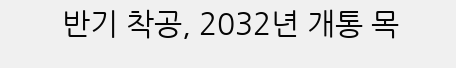반기 착공, 2032년 개통 목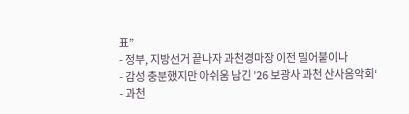표”
- 정부, 지방선거 끝나자 과천경마장 이전 밀어붙이나
- 감성 충분했지만 아쉬움 남긴 ’26 보광사 과천 산사음악회‘
- 과천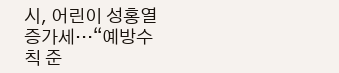시, 어린이 성홍열 증가세…“예방수칙 준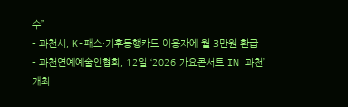수”
- 과천시, K-패스·기후동행카드 이용자에 월 3만원 환급
- 과천연예예술인협회, 12일 ‘2026 가요콘서트 IN 과천’ 개최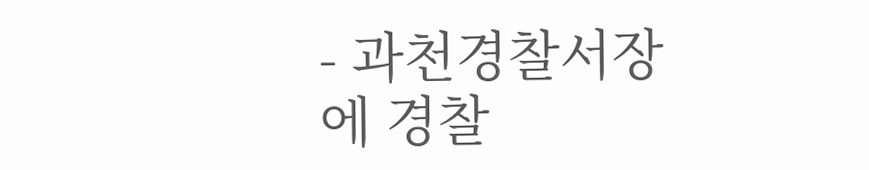- 과천경찰서장에 경찰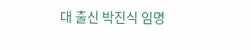대 출신 박진식 임명